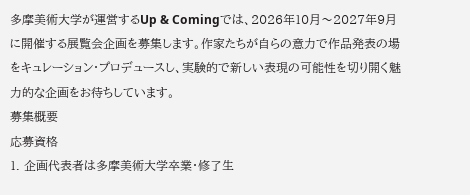多摩美術大学が運営するUp & Comingでは、2026年10月〜2027年9月に開催する展覧会企画を募集します。作家たちが自らの意力で作品発表の場をキュレーション・プロデュースし、実験的で新しい表現の可能性を切り開く魅力的な企画をお待ちしています。
募集概要
応募資格
1. 企画代表者は多摩美術大学卒業・修了生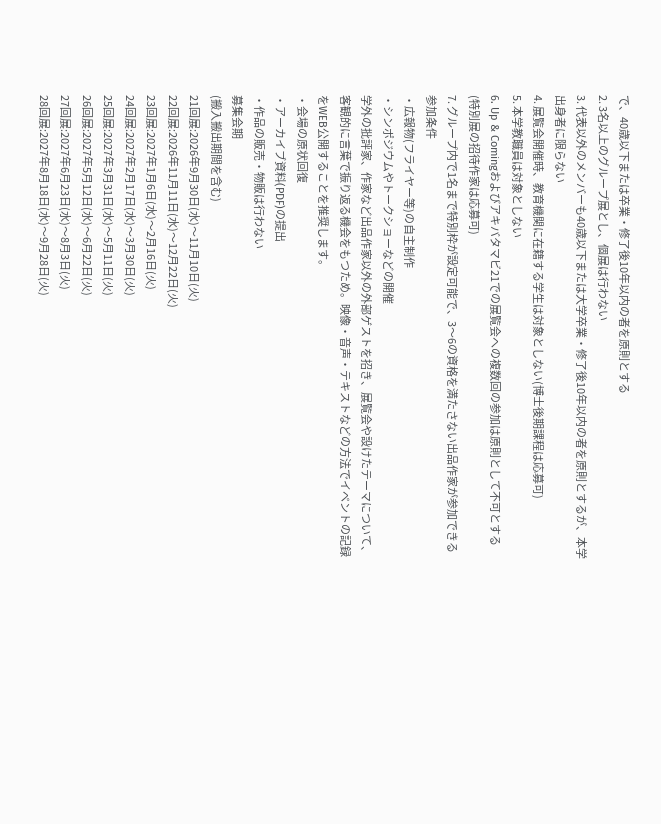で、40歳以下または卒業・修了後10年以内の者を原則とする
2. 3名以上のグループ展とし、個展は行わない
3. 代表以外のメンバーも40歳以下または大学卒業・修了後10年以内の者を原則とするが、本学出身者に限らない
4. 展覧会開催時、教育機関に在籍する学生は対象としない(博士後期課程は応募可)
5. 本学教職員は対象としない
6. Up & Comingおよびアキバタマビ21での展覧会への複数回の参加は原則として不可とする(特別展の招待作家は応募可)
7. グループ内で1名まで特別枠が設定可能で、3〜6の資格を満たさない出品作家が参加できる
参加条件
・広報物(フライヤー等)の自主制作
・シンポジウムやトークショーなどの開催
学外の批評家、作家など出品作家以外の外部ゲストを招き、展覧会や設けたテーマについて、客観的に言葉で振り返る機会をもつため。映像・音声・テキストなどの方法でイベントの記録をWEB公開することを推奨します。
・会場の原状回復
・アーカイブ資料(PDF)の提出
・作品の販売・物販は行わない
募集会期
(搬入搬出期間を含む)
21回展:2026年9月30日(水)〜11月10日(火)
22回展:2026年11月11日(水)〜12月22日(火)
23回展:2027年1月6日(水)〜2月16日(火)
24回展:2027年2月17日(水)〜3月30日(火)
25回展:2027年3月31日(水)〜5月11日(火)
26回展:2027年5月12日(水)〜6月22日(火)
27回展:2027年6月23日(水)〜8月3日(火)
28回展:2027年8月18日(水)〜9月28日(火)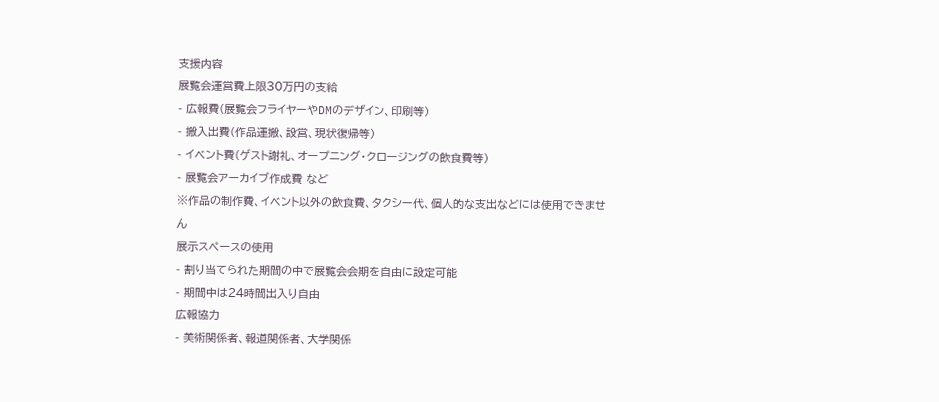支援内容
展覧会運営費上限30万円の支給
- 広報費(展覧会フライヤーやDMのデザイン、印刷等)
- 搬入出費(作品運搬、設営、現状復帰等)
- イベント費(ゲスト謝礼、オープニング・クロージングの飲食費等)
- 展覧会アーカイブ作成費 など
※作品の制作費、イベント以外の飲食費、タクシー代、個人的な支出などには使用できません
展示スペースの使用
- 割り当てられた期間の中で展覧会会期を自由に設定可能
- 期間中は24時間出入り自由
広報協力
- 美術関係者、報道関係者、大学関係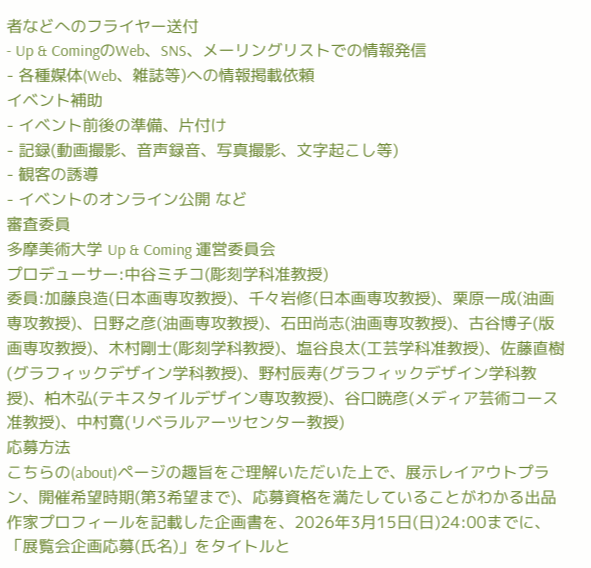者などへのフライヤー送付
- Up & ComingのWeb、SNS、メーリングリストでの情報発信
- 各種媒体(Web、雑誌等)への情報掲載依頼
イベント補助
- イベント前後の準備、片付け
- 記録(動画撮影、音声録音、写真撮影、文字起こし等)
- 観客の誘導
- イベントのオンライン公開 など
審査委員
多摩美術大学 Up & Coming 運営委員会
プロデューサー:中谷ミチコ(彫刻学科准教授)
委員:加藤良造(日本画専攻教授)、千々岩修(日本画専攻教授)、栗原一成(油画専攻教授)、日野之彦(油画専攻教授)、石田尚志(油画専攻教授)、古谷博子(版画専攻教授)、木村剛士(彫刻学科教授)、塩谷良太(工芸学科准教授)、佐藤直樹(グラフィックデザイン学科教授)、野村辰寿(グラフィックデザイン学科教授)、柏木弘(テキスタイルデザイン専攻教授)、谷口暁彦(メディア芸術コース准教授)、中村寛(リベラルアーツセンター教授)
応募方法
こちらの(about)ページの趣旨をご理解いただいた上で、展示レイアウトプラン、開催希望時期(第3希望まで)、応募資格を満たしていることがわかる出品作家プロフィールを記載した企画書を、2026年3月15日(日)24:00までに、「展覧会企画応募(氏名)」をタイトルと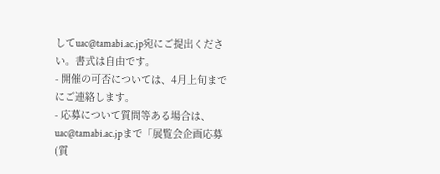してuac@tamabi.ac.jp宛にご提出ください。書式は自由です。
- 開催の可否については、4月上旬までにご連絡します。
- 応募について質問等ある場合は、uac@tamabi.ac.jpまで「展覧会企画応募(質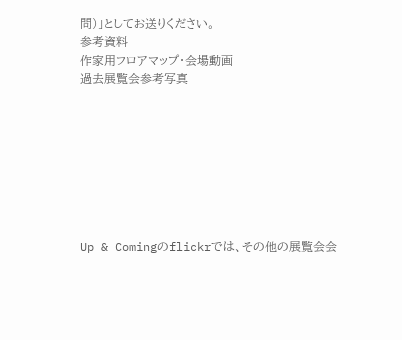問)」としてお送りください。
参考資料
作家用フロアマップ・会場動画
過去展覧会参考写真








Up & Comingのflickrでは、その他の展覧会会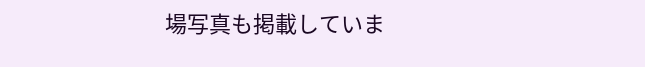場写真も掲載していま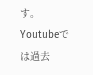す。Youtubeでは過去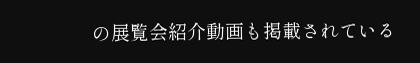の展覧会紹介動画も掲載されている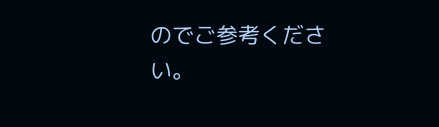のでご参考ください。